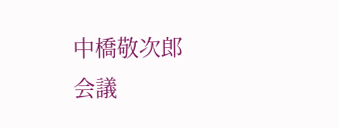中橋敬次郎
会議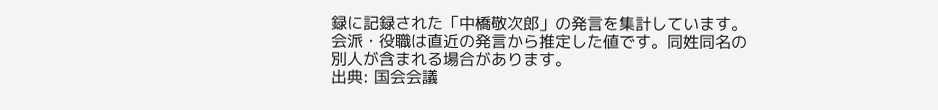録に記録された「中橋敬次郎」の発言を集計しています。会派・役職は直近の発言から推定した値です。同姓同名の別人が含まれる場合があります。
出典: 国会会議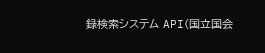録検索システム API(国立国会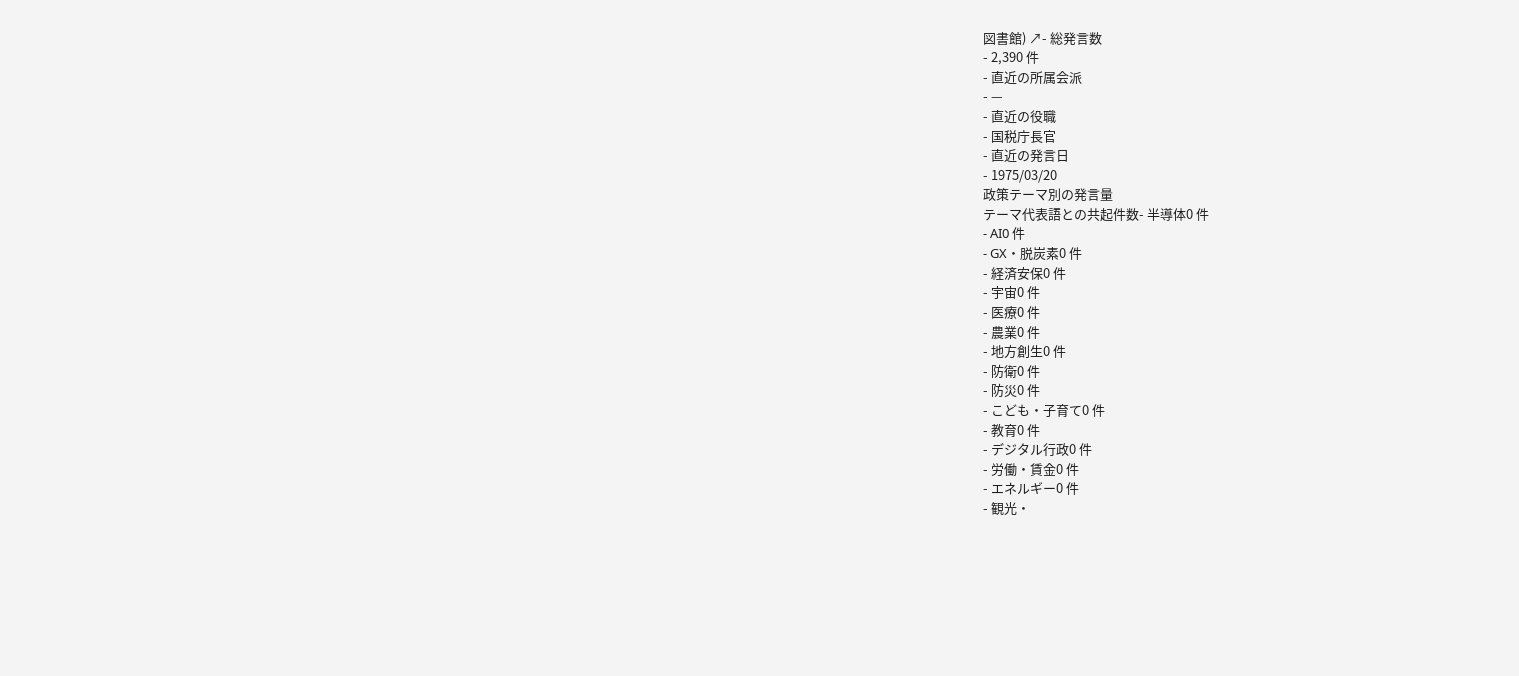図書館) ↗- 総発言数
- 2,390 件
- 直近の所属会派
- —
- 直近の役職
- 国税庁長官
- 直近の発言日
- 1975/03/20
政策テーマ別の発言量
テーマ代表語との共起件数- 半導体0 件
- AI0 件
- GX・脱炭素0 件
- 経済安保0 件
- 宇宙0 件
- 医療0 件
- 農業0 件
- 地方創生0 件
- 防衛0 件
- 防災0 件
- こども・子育て0 件
- 教育0 件
- デジタル行政0 件
- 労働・賃金0 件
- エネルギー0 件
- 観光・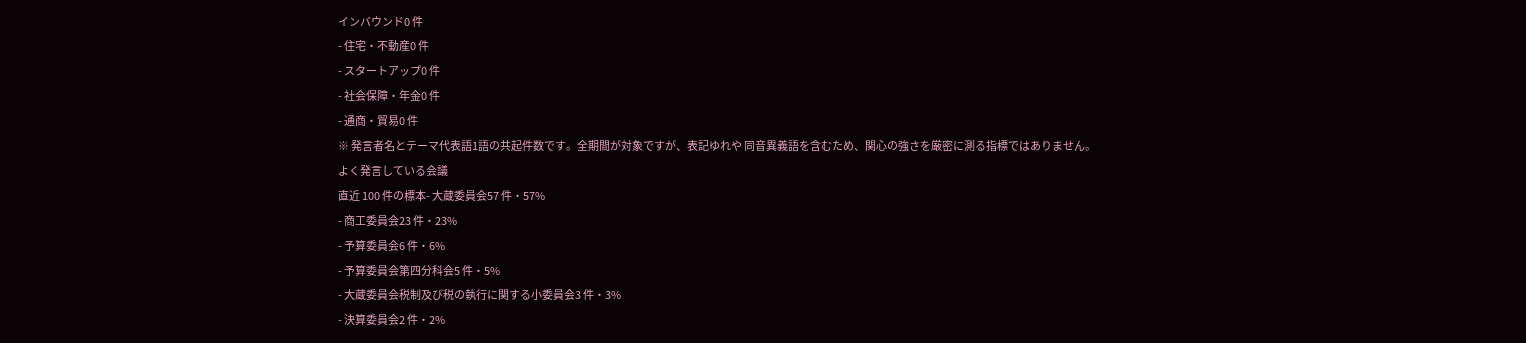インバウンド0 件
- 住宅・不動産0 件
- スタートアップ0 件
- 社会保障・年金0 件
- 通商・貿易0 件
※ 発言者名とテーマ代表語1語の共起件数です。全期間が対象ですが、表記ゆれや 同音異義語を含むため、関心の強さを厳密に測る指標ではありません。
よく発言している会議
直近 100 件の標本- 大蔵委員会57 件・57%
- 商工委員会23 件・23%
- 予算委員会6 件・6%
- 予算委員会第四分科会5 件・5%
- 大蔵委員会税制及び税の執行に関する小委員会3 件・3%
- 決算委員会2 件・2%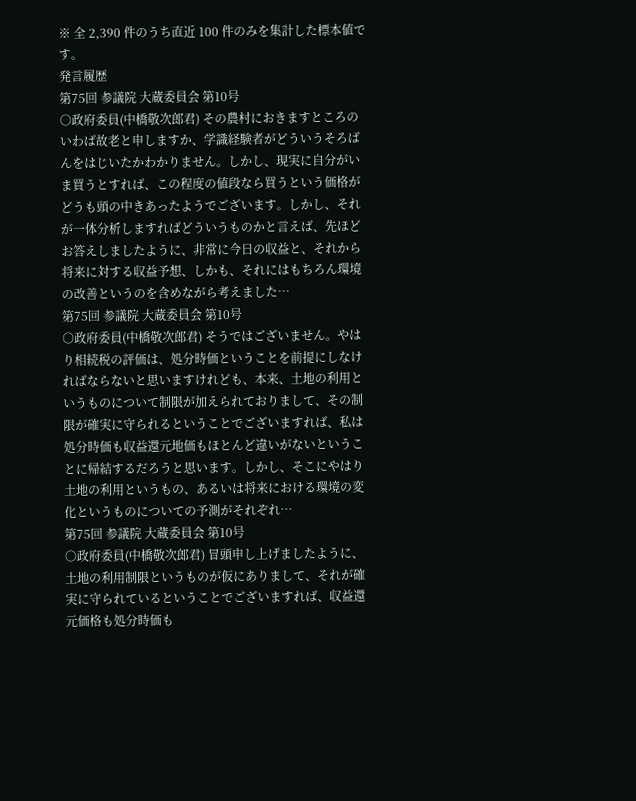※ 全 2,390 件のうち直近 100 件のみを集計した標本値です。
発言履歴
第75回 参議院 大蔵委員会 第10号
○政府委員(中橋敬次郎君) その農村におきますところのいわば故老と申しますか、学識経験者がどういうそろばんをはじいたかわかりません。しかし、現実に自分がいま買うとすれば、この程度の値段なら買うという価格がどうも頭の中きあったようでございます。しかし、それが一体分析しますればどういうものかと言えば、先ほどお答えしましたように、非常に今日の収益と、それから将来に対する収益予想、しかも、それにはもちろん環境の改善というのを含めながら考えました…
第75回 参議院 大蔵委員会 第10号
○政府委員(中橋敬次郎君) そうではございません。やはり相続税の評価は、処分時価ということを前提にしなければならないと思いますけれども、本来、土地の利用というものについて制限が加えられておりまして、その制限が確実に守られるということでございますれば、私は処分時価も収益還元地価もほとんど違いがないということに帰結するだろうと思います。しかし、そこにやはり土地の利用というもの、あるいは将来における環境の変化というものについての予測がそれぞれ…
第75回 参議院 大蔵委員会 第10号
○政府委員(中橋敬次郎君) 冒頭申し上げましたように、土地の利用制限というものが仮にありまして、それが確実に守られているということでございますれば、収益還元価格も処分時価も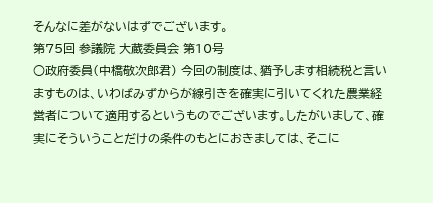そんなに差がないはずでございます。
第75回 参議院 大蔵委員会 第10号
○政府委員(中橋敬次郎君) 今回の制度は、猶予します相続税と言いますものは、いわばみずからが線引きを確実に引いてくれた農業経営者について適用するというものでございます。したがいまして、確実にそういうことだけの条件のもとにおきましては、そこに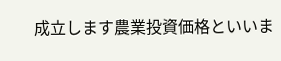成立します農業投資価格といいま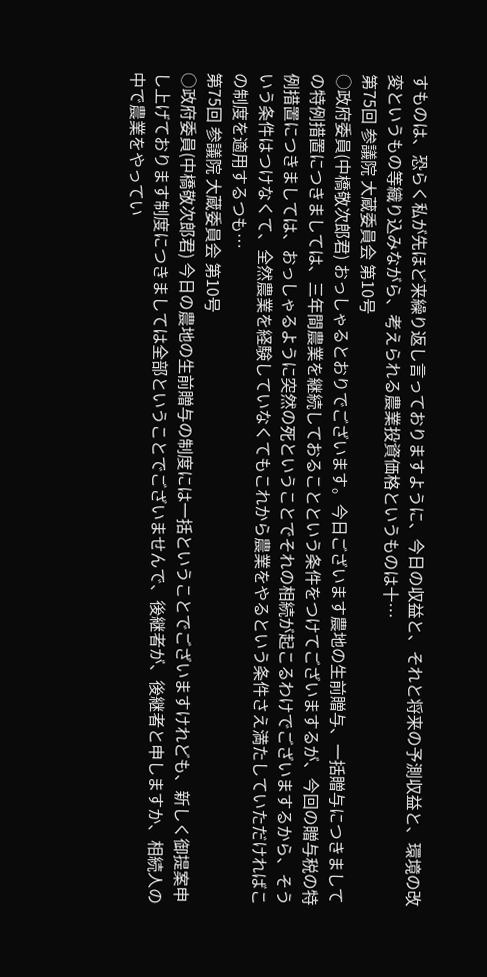すものは、恐らく私が先ほど来繰り返し言っておりますように、今日の収益と、それと将来の予測収益と、環境の改変というもの等織り込みながら、考えられる農業投資価格というものは十…
第75回 参議院 大蔵委員会 第10号
○政府委員(中橋敬次郎君) おっしゃるとおりでございます。今日ございます農地の生前贈与、一括贈与につきましての特例措置につきましては、三年間農業を継続しておることという条件をつけてございまするが、今回の贈与税の特例措置につきましては、おっしゃるように突然の死ということでそれの相続が起こるわけでございまするから、そういう条件はつけなくて、全然農業を経験していなくてもこれから農業をやるという条件さえ満たしていただければこの制度を適用するつも…
第75回 参議院 大蔵委員会 第10号
○政府委員(中橋敬次郎君) 今日の農地の生前贈与の制度には一括ということでございますけれども、新しく御提案申し上げております制度につきましては全部ということでございませんで、後継者が、後継者と申しますか、相続人の中で農業をやってい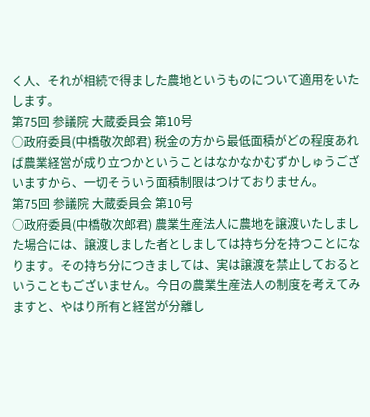く人、それが相続で得ました農地というものについて適用をいたします。
第75回 参議院 大蔵委員会 第10号
○政府委員(中橋敬次郎君) 税金の方から最低面積がどの程度あれば農業経営が成り立つかということはなかなかむずかしゅうございますから、一切そういう面積制限はつけておりません。
第75回 参議院 大蔵委員会 第10号
○政府委員(中橋敬次郎君) 農業生産法人に農地を譲渡いたしました場合には、譲渡しました者としましては持ち分を持つことになります。その持ち分につきましては、実は譲渡を禁止しておるということもございません。今日の農業生産法人の制度を考えてみますと、やはり所有と経営が分離し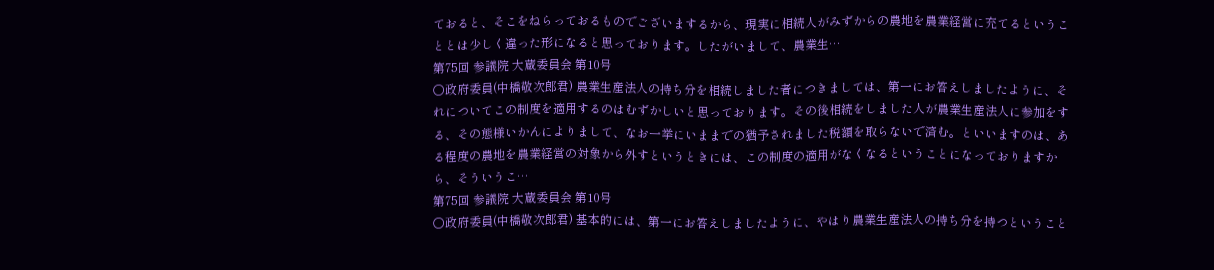ておると、そこをねらっておるものでございまするから、現実に相続人がみずからの農地を農業経営に充てるということとは少しく違った形になると思っております。したがいまして、農業生…
第75回 参議院 大蔵委員会 第10号
○政府委員(中橋敬次郎君) 農業生産法人の持ち分を相続しました者につきましては、第一にお答えしましたように、それについてこの制度を適用するのはむずかしいと思っております。その後相続をしました人が農業生産法人に参加をする、その態様いかんによりまして、なお一挙にいままでの猶予されました税額を取らないで済む。といいますのは、ある程度の農地を農業経営の対象から外すというときには、この制度の適用がなくなるということになっておりますから、そういうこ…
第75回 参議院 大蔵委員会 第10号
○政府委員(中橋敬次郎君) 基本的には、第一にお答えしましたように、やはり農業生産法人の持ち分を持つということ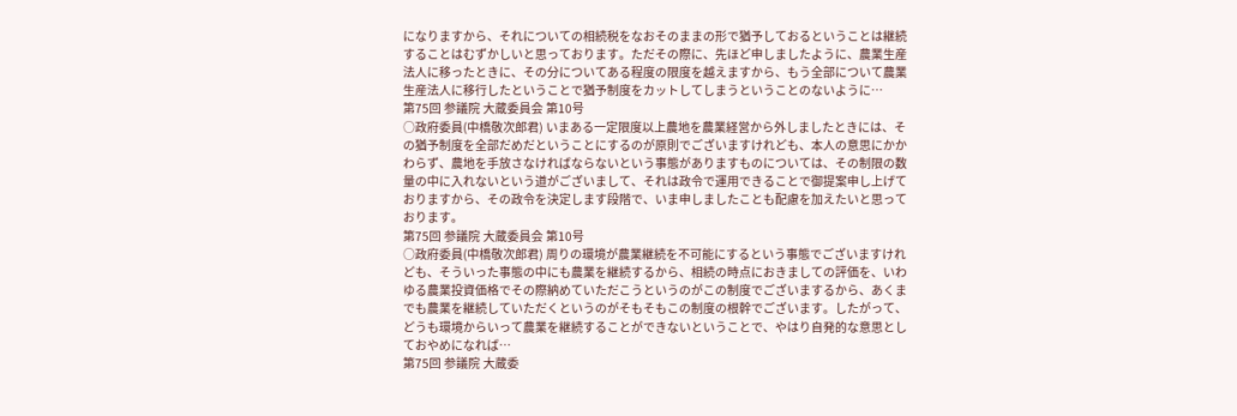になりますから、それについての相続税をなおそのままの形で猶予しておるということは継続することはむずかしいと思っております。ただその際に、先ほど申しましたように、農業生産法人に移ったときに、その分についてある程度の限度を越えますから、もう全部について農業生産法人に移行したということで猶予制度をカットしてしまうということのないように…
第75回 参議院 大蔵委員会 第10号
○政府委員(中橋敬次郎君) いまある一定限度以上農地を農業経営から外しましたときには、その猶予制度を全部だめだということにするのが原則でございますけれども、本人の意思にかかわらず、農地を手放さなければならないという事態がありますものについては、その制限の数量の中に入れないという道がございまして、それは政令で運用できることで御提案申し上げておりますから、その政令を決定します段階で、いま申しましたことも配慮を加えたいと思っております。
第75回 参議院 大蔵委員会 第10号
○政府委員(中橋敬次郎君) 周りの環境が農業継続を不可能にするという事態でございますけれども、そういった事態の中にも農業を継続するから、相続の時点におきましての評価を、いわゆる農業投資価格でその際納めていただこうというのがこの制度でございまするから、あくまでも農業を継続していただくというのがそもそもこの制度の根幹でございます。したがって、どうも環境からいって農業を継続することができないということで、やはり自発的な意思としておやめになれば…
第75回 参議院 大蔵委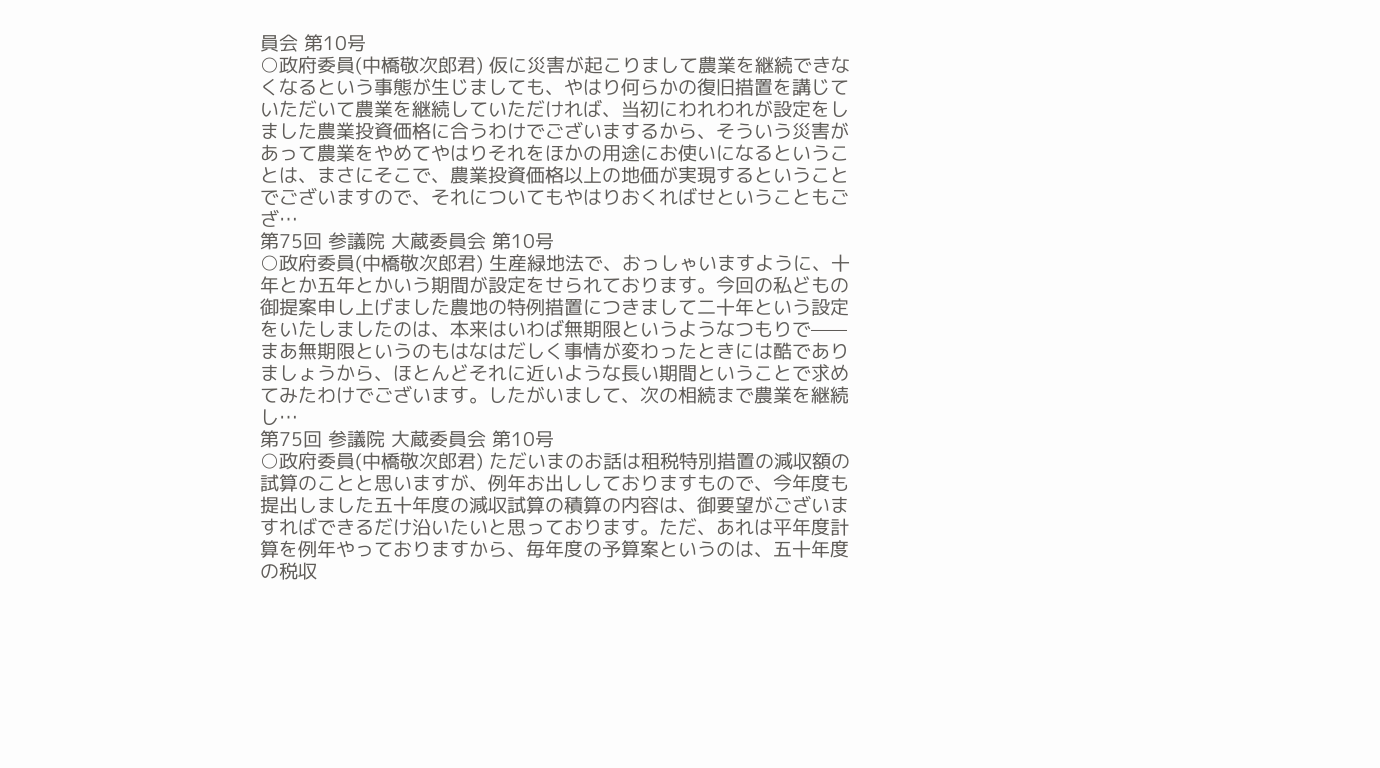員会 第10号
○政府委員(中橋敬次郎君) 仮に災害が起こりまして農業を継続できなくなるという事態が生じましても、やはり何らかの復旧措置を講じていただいて農業を継続していただければ、当初にわれわれが設定をしました農業投資価格に合うわけでございまするから、そういう災害があって農業をやめてやはりそれをほかの用途にお使いになるということは、まさにそこで、農業投資価格以上の地価が実現するということでございますので、それについてもやはりおくればせということもござ…
第75回 参議院 大蔵委員会 第10号
○政府委員(中橋敬次郎君) 生産緑地法で、おっしゃいますように、十年とか五年とかいう期間が設定をせられております。今回の私どもの御提案申し上げました農地の特例措置につきまして二十年という設定をいたしましたのは、本来はいわば無期限というようなつもりで——まあ無期限というのもはなはだしく事情が変わったときには酷でありましょうから、ほとんどそれに近いような長い期間ということで求めてみたわけでございます。したがいまして、次の相続まで農業を継続し…
第75回 参議院 大蔵委員会 第10号
○政府委員(中橋敬次郎君) ただいまのお話は租税特別措置の減収額の試算のことと思いますが、例年お出ししておりますもので、今年度も提出しました五十年度の減収試算の積算の内容は、御要望がございますればできるだけ沿いたいと思っております。ただ、あれは平年度計算を例年やっておりますから、毎年度の予算案というのは、五十年度の税収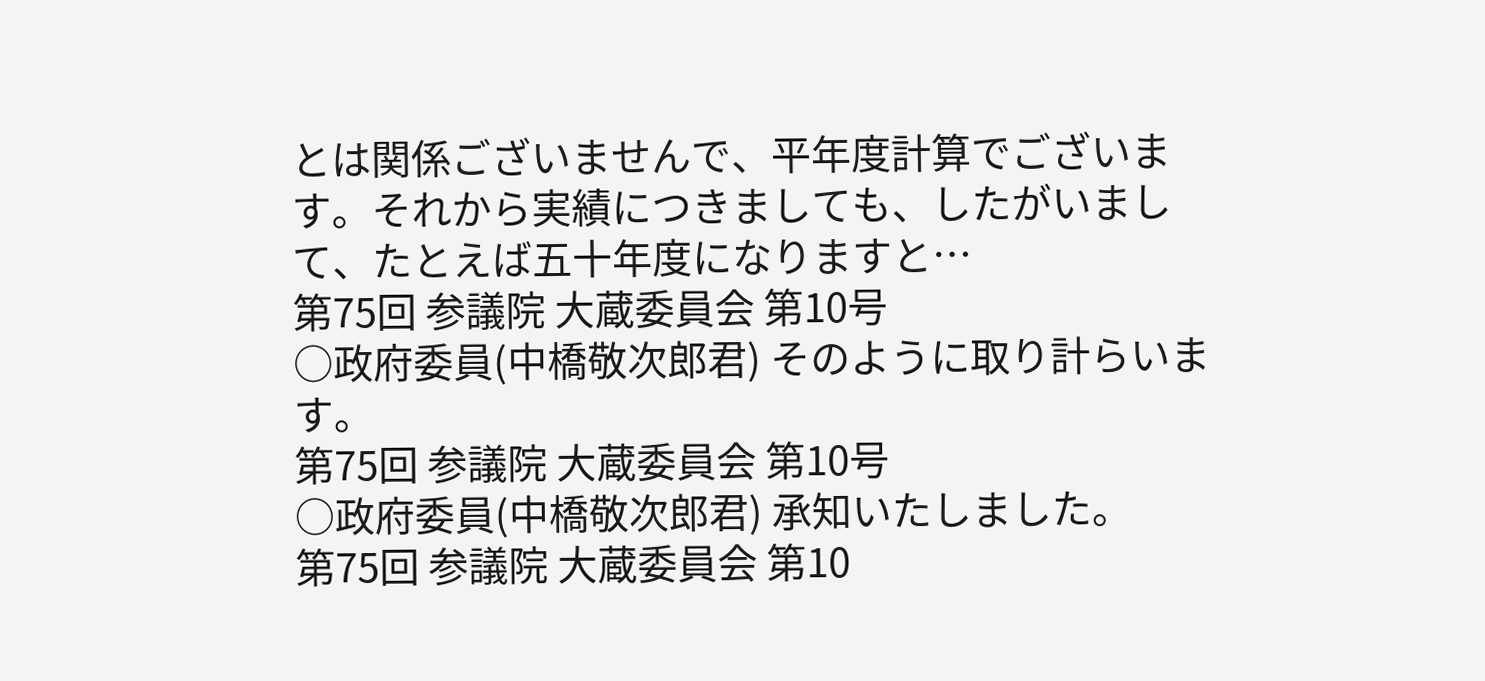とは関係ございませんで、平年度計算でございます。それから実績につきましても、したがいまして、たとえば五十年度になりますと…
第75回 参議院 大蔵委員会 第10号
○政府委員(中橋敬次郎君) そのように取り計らいます。
第75回 参議院 大蔵委員会 第10号
○政府委員(中橋敬次郎君) 承知いたしました。
第75回 参議院 大蔵委員会 第10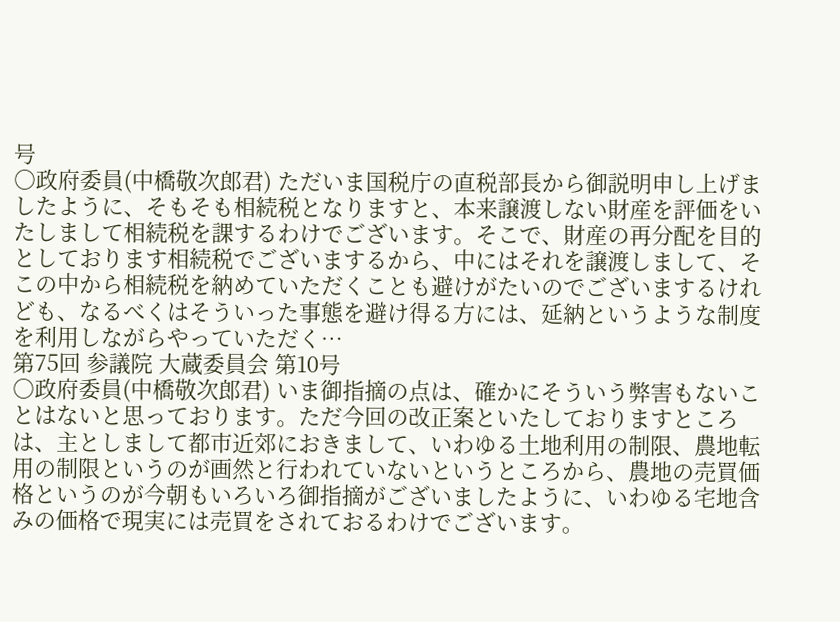号
○政府委員(中橋敬次郎君) ただいま国税庁の直税部長から御説明申し上げましたように、そもそも相続税となりますと、本来譲渡しない財産を評価をいたしまして相続税を課するわけでございます。そこで、財産の再分配を目的としております相続税でございまするから、中にはそれを譲渡しまして、そこの中から相続税を納めていただくことも避けがたいのでございまするけれども、なるべくはそういった事態を避け得る方には、延納というような制度を利用しながらやっていただく…
第75回 参議院 大蔵委員会 第10号
○政府委員(中橋敬次郎君) いま御指摘の点は、確かにそういう弊害もないことはないと思っております。ただ今回の改正案といたしておりますところは、主としまして都市近郊におきまして、いわゆる土地利用の制限、農地転用の制限というのが画然と行われていないというところから、農地の売買価格というのが今朝もいろいろ御指摘がございましたように、いわゆる宅地含みの価格で現実には売買をされておるわけでございます。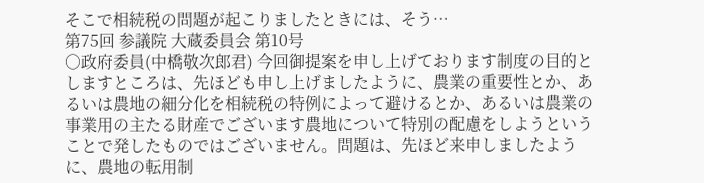そこで相続税の問題が起こりましたときには、そう…
第75回 参議院 大蔵委員会 第10号
○政府委員(中橋敬次郎君) 今回御提案を申し上げております制度の目的としますところは、先ほども申し上げましたように、農業の重要性とか、あるいは農地の細分化を相続税の特例によって避けるとか、あるいは農業の事業用の主たる財産でございます農地について特別の配慮をしようということで発したものではございません。問題は、先ほど来申しましたように、農地の転用制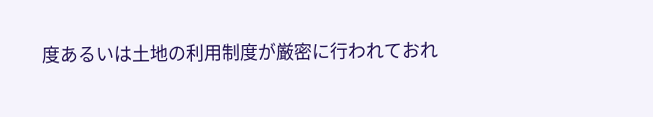度あるいは土地の利用制度が厳密に行われておれ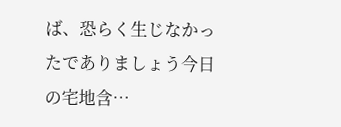ば、恐らく生じなかったでありましょう今日の宅地含…